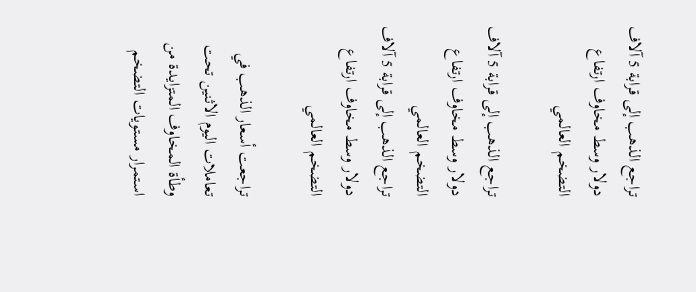تراجع الذهب إلى قرابة 5 آلاف دولار وسط مخاوف ارتفاع التضخم العالمي

تراجع الذهب إلى قرابة 5 آلاف دولار وسط مخاوف ارتفاع التضخم العالمي
تراجع الذهب إلى قرابة 5 آلاف دولار وسط مخاوف ارتفاع التضخم العالمي

تراجعت أسعار الذهب في تعاملات اليوم الاثنين تحت وطأة المخاوف المتزايدة من استمرار مستويات التضخم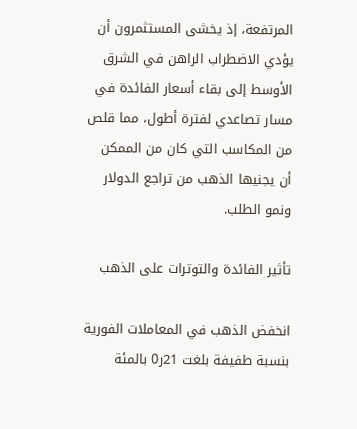المرتفعة، إذ يخشى المستثمرون أن يؤدي الاضطراب الراهن في الشرق الأوسط إلى بقاء أسعار الفائدة في مسار تصاعدي لفترة أطول، مما قلص من المكاسب التي كان من الممكن أن يجنيها الذهب من تراجع الدولار ونمو الطلب.

تأثير الفائدة والتوترات على الذهب

انخفض الذهب في المعاملات الفورية بنسبة طفيفة بلغت 21ر0 بالمئة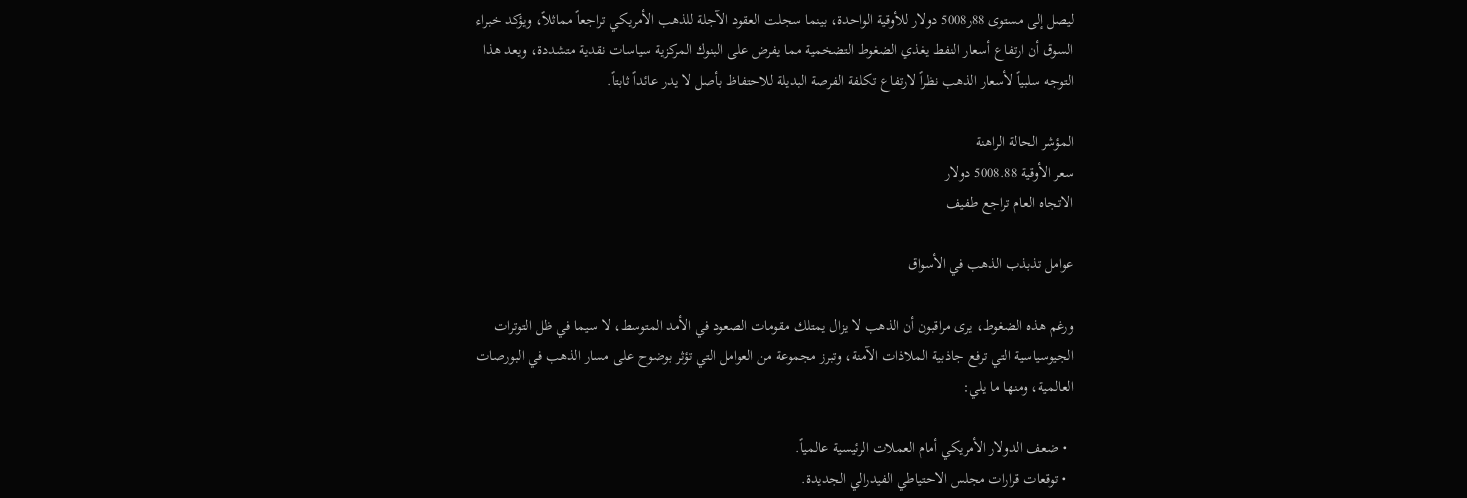ليصل إلى مستوى 88ر5008 دولار للأوقية الواحدة، بينما سجلت العقود الآجلة للذهب الأمريكي تراجعاً مماثلاً، ويؤكد خبراء السوق أن ارتفاع أسعار النفط يغذي الضغوط التضخمية مما يفرض على البنوك المركزية سياسات نقدية متشددة، ويعد هذا التوجه سلبياً لأسعار الذهب نظراً لارتفاع تكلفة الفرصة البديلة للاحتفاظ بأصل لا يدر عائداً ثابتاً.

المؤشر الحالة الراهنة
سعر الأوقية 5008.88 دولار
الاتجاه العام تراجع طفيف

عوامل تذبذب الذهب في الأسواق

ورغم هذه الضغوط، يرى مراقبون أن الذهب لا يزال يمتلك مقومات الصعود في الأمد المتوسط، لا سيما في ظل التوترات الجيوسياسية التي ترفع جاذبية الملاذات الآمنة، وتبرز مجموعة من العوامل التي تؤثر بوضوح على مسار الذهب في البورصات العالمية، ومنها ما يلي:

  • ضعف الدولار الأمريكي أمام العملات الرئيسية عالمياً.
  • توقعات قرارات مجلس الاحتياطي الفيدرالي الجديدة.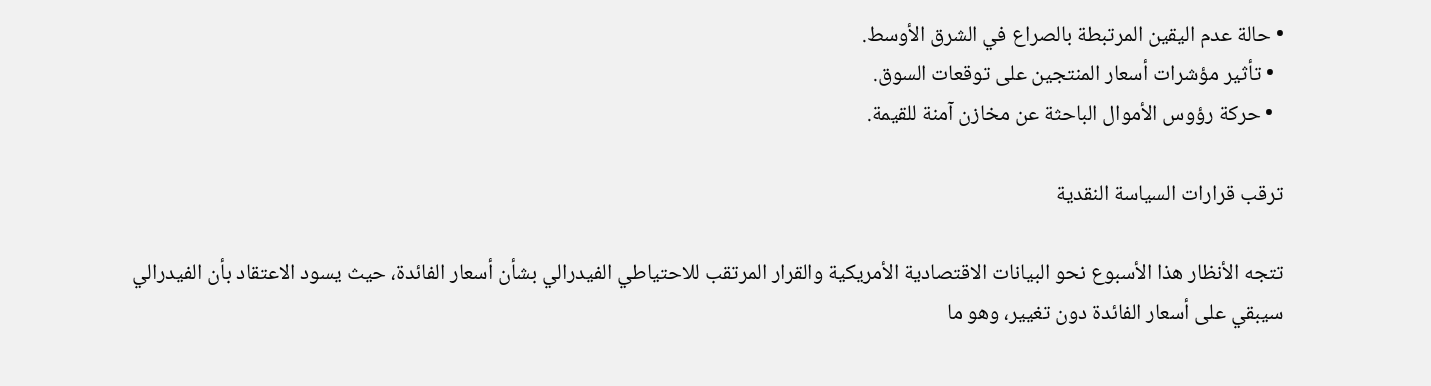• حالة عدم اليقين المرتبطة بالصراع في الشرق الأوسط.
  • تأثير مؤشرات أسعار المنتجين على توقعات السوق.
  • حركة رؤوس الأموال الباحثة عن مخازن آمنة للقيمة.

ترقب قرارات السياسة النقدية

تتجه الأنظار هذا الأسبوع نحو البيانات الاقتصادية الأمريكية والقرار المرتقب للاحتياطي الفيدرالي بشأن أسعار الفائدة، حيث يسود الاعتقاد بأن الفيدرالي سيبقي على أسعار الفائدة دون تغيير، وهو ما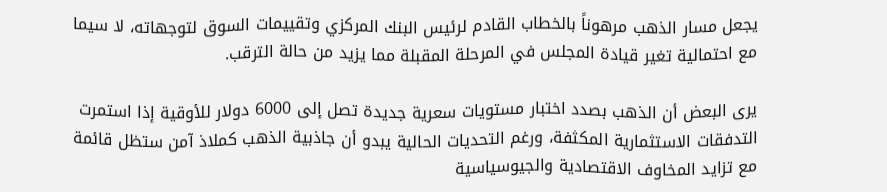يجعل مسار الذهب مرهوناً بالخطاب القادم لرئيس البنك المركزي وتقييمات السوق لتوجهاته، لا سيما مع احتمالية تغير قيادة المجلس في المرحلة المقبلة مما يزيد من حالة الترقب.

يرى البعض أن الذهب بصدد اختبار مستويات سعرية جديدة تصل إلى 6000 دولار للأوقية إذا استمرت التدفقات الاستثمارية المكثفة، ورغم التحديات الحالية يبدو أن جاذبية الذهب كملاذ آمن ستظل قائمة مع تزايد المخاوف الاقتصادية والجيوسياسية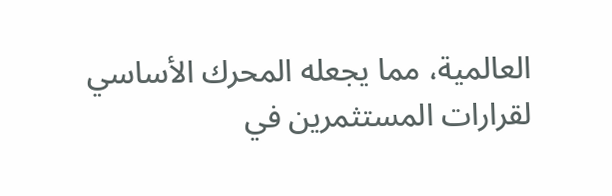العالمية، مما يجعله المحرك الأساسي لقرارات المستثمرين في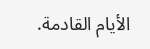الأيام القادمة.